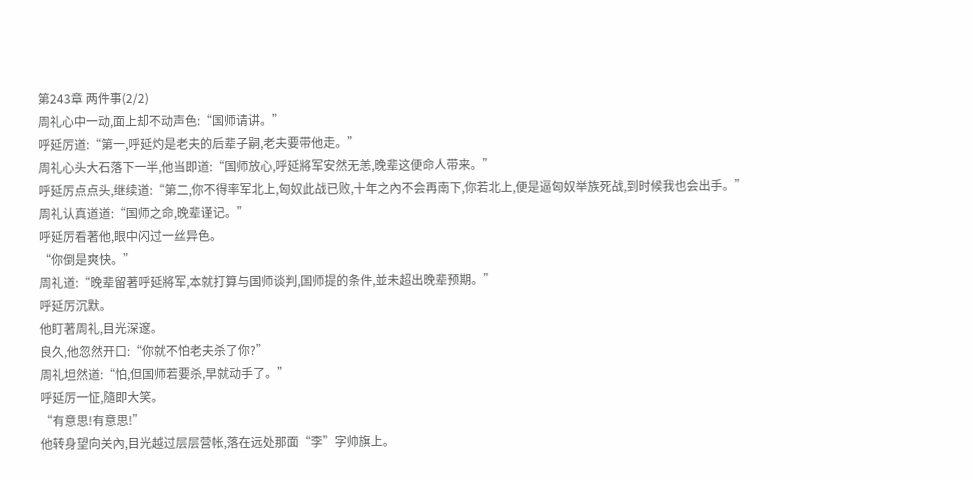第243章 两件事(2/2)
周礼心中一动,面上却不动声色:“国师请讲。”
呼延厉道:“第一,呼延灼是老夫的后辈子嗣,老夫要带他走。”
周礼心头大石落下一半,他当即道:“国师放心,呼延將军安然无恙,晚辈这便命人带来。”
呼延厉点点头,继续道:“第二,你不得率军北上,匈奴此战已败,十年之內不会再南下,你若北上,便是逼匈奴举族死战,到时候我也会出手。”
周礼认真道道:“国师之命,晚辈谨记。”
呼延厉看著他,眼中闪过一丝异色。
“你倒是爽快。”
周礼道:“晚辈留著呼延將军,本就打算与国师谈判,国师提的条件,並未超出晚辈预期。”
呼延厉沉默。
他盯著周礼,目光深邃。
良久,他忽然开口:“你就不怕老夫杀了你?”
周礼坦然道:“怕,但国师若要杀,早就动手了。”
呼延厉一怔,隨即大笑。
“有意思!有意思!”
他转身望向关內,目光越过层层营帐,落在远处那面“李”字帅旗上。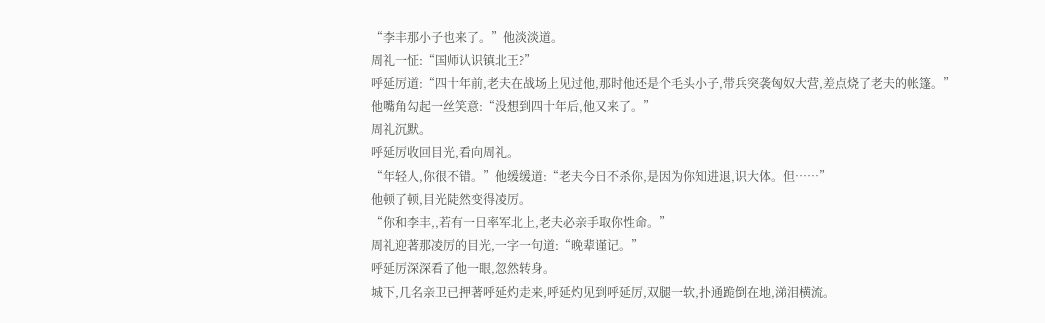“李丰那小子也来了。”他淡淡道。
周礼一怔:“国师认识镇北王?”
呼延厉道:“四十年前,老夫在战场上见过他,那时他还是个毛头小子,带兵突袭匈奴大营,差点烧了老夫的帐篷。”
他嘴角勾起一丝笑意:“没想到四十年后,他又来了。”
周礼沉默。
呼延厉收回目光,看向周礼。
“年轻人,你很不错。”他缓缓道:“老夫今日不杀你,是因为你知进退,识大体。但……”
他顿了顿,目光陡然变得凌厉。
“你和李丰,,若有一日率军北上,老夫必亲手取你性命。”
周礼迎著那凌厉的目光,一字一句道:“晚辈谨记。”
呼延厉深深看了他一眼,忽然转身。
城下,几名亲卫已押著呼延灼走来,呼延灼见到呼延厉,双腿一软,扑通跪倒在地,涕泪横流。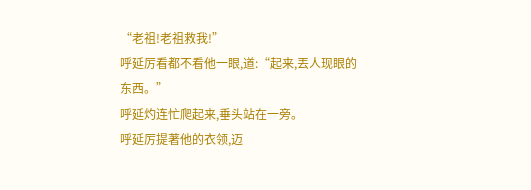“老祖!老祖救我!”
呼延厉看都不看他一眼,道:“起来,丟人现眼的东西。”
呼延灼连忙爬起来,垂头站在一旁。
呼延厉提著他的衣领,迈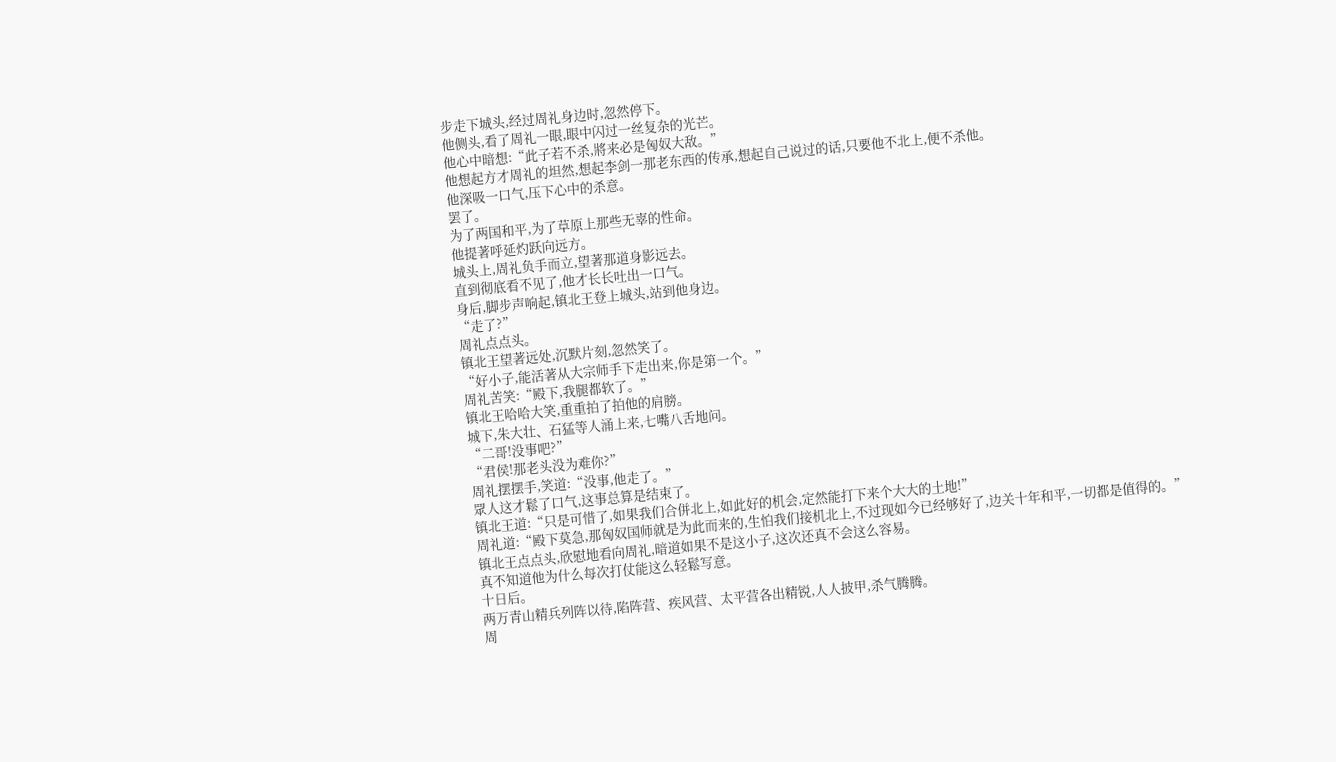步走下城头,经过周礼身边时,忽然停下。
他侧头,看了周礼一眼,眼中闪过一丝复杂的光芒。
他心中暗想:“此子若不杀,將来必是匈奴大敌。”
他想起方才周礼的坦然,想起李剑一那老东西的传承,想起自己说过的话,只要他不北上,便不杀他。
他深吸一口气,压下心中的杀意。
罢了。
为了两国和平,为了草原上那些无辜的性命。
他提著呼延灼跃向远方。
城头上,周礼负手而立,望著那道身影远去。
直到彻底看不见了,他才长长吐出一口气。
身后,脚步声响起,镇北王登上城头,站到他身边。
“走了?”
周礼点点头。
镇北王望著远处,沉默片刻,忽然笑了。
“好小子,能活著从大宗师手下走出来,你是第一个。”
周礼苦笑:“殿下,我腿都软了。”
镇北王哈哈大笑,重重拍了拍他的肩膀。
城下,朱大壮、石猛等人涌上来,七嘴八舌地问。
“二哥!没事吧?”
“君侯!那老头没为难你?”
周礼摆摆手,笑道:“没事,他走了。”
眾人这才鬆了口气,这事总算是结束了。
镇北王道:“只是可惜了,如果我们合併北上,如此好的机会,定然能打下来个大大的土地!”
周礼道:“殿下莫急,那匈奴国师就是为此而来的,生怕我们接机北上,不过现如今已经够好了,边关十年和平,一切都是值得的。”
镇北王点点头,欣慰地看向周礼,暗道如果不是这小子,这次还真不会这么容易。
真不知道他为什么每次打仗能这么轻鬆写意。
十日后。
两万青山精兵列阵以待,陷阵营、疾风营、太平营各出精锐,人人披甲,杀气腾腾。
周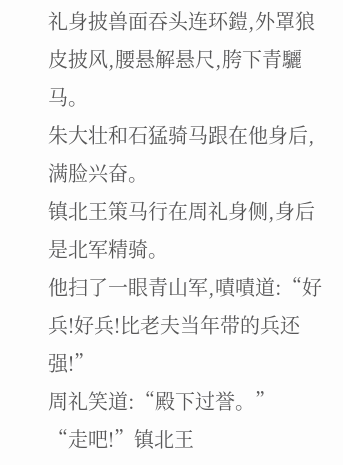礼身披兽面吞头连环鎧,外罩狼皮披风,腰悬解悬尺,胯下青驪马。
朱大壮和石猛骑马跟在他身后,满脸兴奋。
镇北王策马行在周礼身侧,身后是北军精骑。
他扫了一眼青山军,嘖嘖道:“好兵!好兵!比老夫当年带的兵还强!”
周礼笑道:“殿下过誉。”
“走吧!”镇北王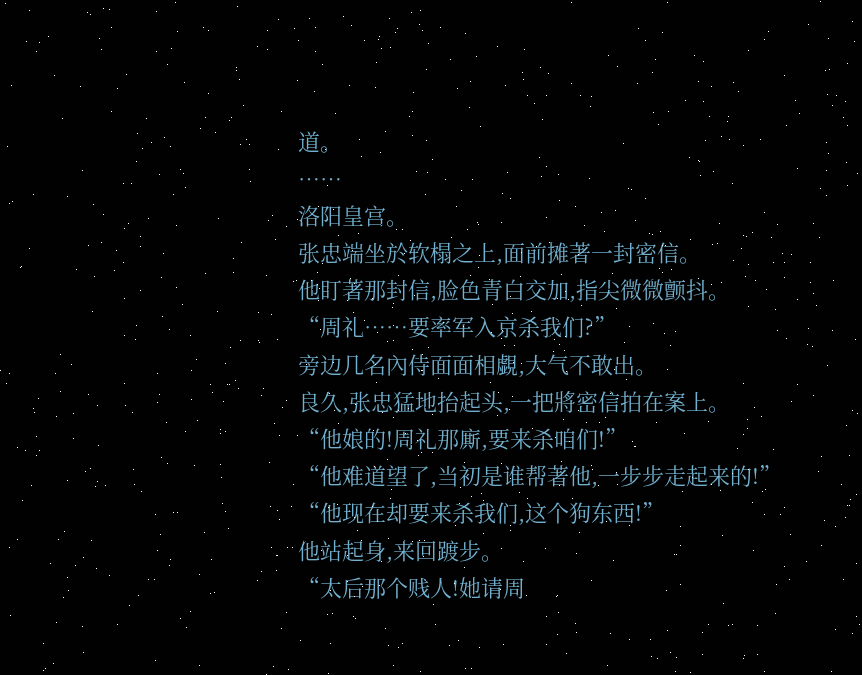道。
……
洛阳皇宫。
张忠端坐於软榻之上,面前摊著一封密信。
他盯著那封信,脸色青白交加,指尖微微颤抖。
“周礼……要率军入京杀我们?”
旁边几名內侍面面相覷,大气不敢出。
良久,张忠猛地抬起头,一把將密信拍在案上。
“他娘的!周礼那廝,要来杀咱们!”
“他难道望了,当初是谁帮著他,一步步走起来的!”
“他现在却要来杀我们,这个狗东西!”
他站起身,来回踱步。
“太后那个贱人!她请周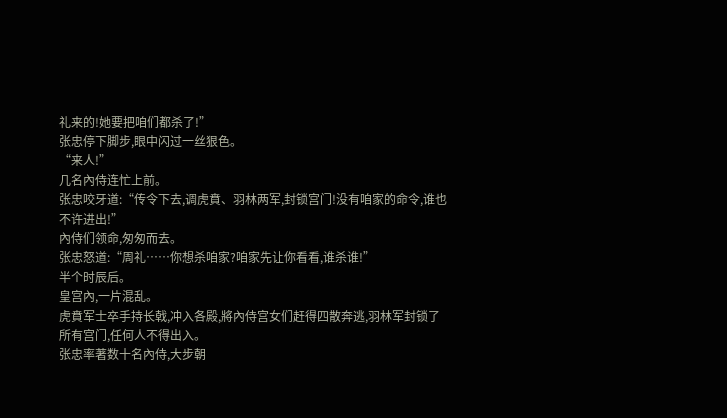礼来的!她要把咱们都杀了!”
张忠停下脚步,眼中闪过一丝狠色。
“来人!”
几名內侍连忙上前。
张忠咬牙道:“传令下去,调虎賁、羽林两军,封锁宫门!没有咱家的命令,谁也不许进出!”
內侍们领命,匆匆而去。
张忠怒道:“周礼……你想杀咱家?咱家先让你看看,谁杀谁!”
半个时辰后。
皇宫內,一片混乱。
虎賁军士卒手持长戟,冲入各殿,將內侍宫女们赶得四散奔逃,羽林军封锁了所有宫门,任何人不得出入。
张忠率著数十名內侍,大步朝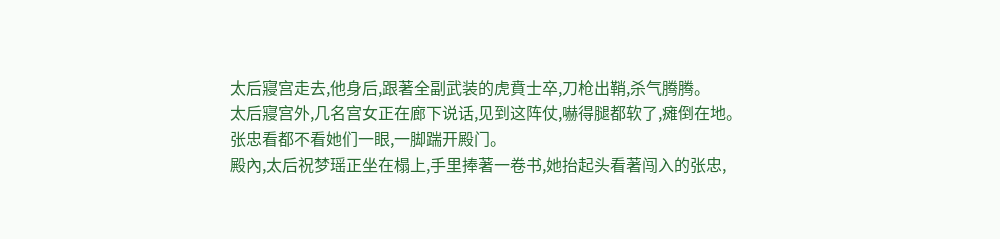太后寢宫走去,他身后,跟著全副武装的虎賁士卒,刀枪出鞘,杀气腾腾。
太后寢宫外,几名宫女正在廊下说话,见到这阵仗,嚇得腿都软了,瘫倒在地。
张忠看都不看她们一眼,一脚踹开殿门。
殿內,太后祝梦瑶正坐在榻上,手里捧著一卷书,她抬起头看著闯入的张忠,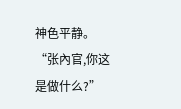神色平静。
“张內官,你这是做什么?”